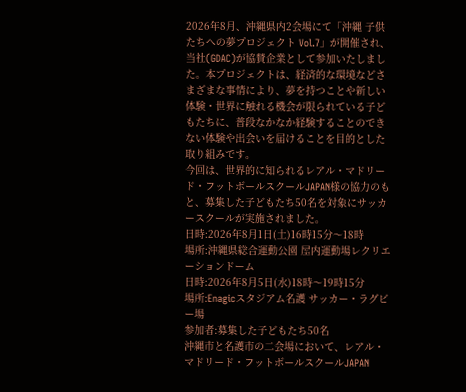2026年8月、沖縄県内2会場にて「沖縄 子供たちへの夢プロジェクト Vol.7」が開催され、当社(GDAC)が協賛企業として参加いたしました。本プロジェクトは、経済的な環境などさまざまな事情により、夢を持つことや新しい体験・世界に触れる機会が限られている子どもたちに、普段なかなか経験することのできない体験や出会いを届けることを目的とした取り組みです。
今回は、世界的に知られるレアル・マドリード・フットボールスクールJAPAN様の協力のもと、募集した子どもたち50名を対象にサッカースクールが実施されました。
日時:2026年8月1日(土)16時15分〜18時
場所:沖縄県総合運動公園 屋内運動場レクリエーションドーム
日時:2026年8月5日(水)18時〜19時15分
場所:Enagicスタジアム名護 サッカー・ラグビー場
参加者:募集した子どもたち50名
沖縄市と名護市の二会場において、レアル・マドリード・フットボールスクールJAPAN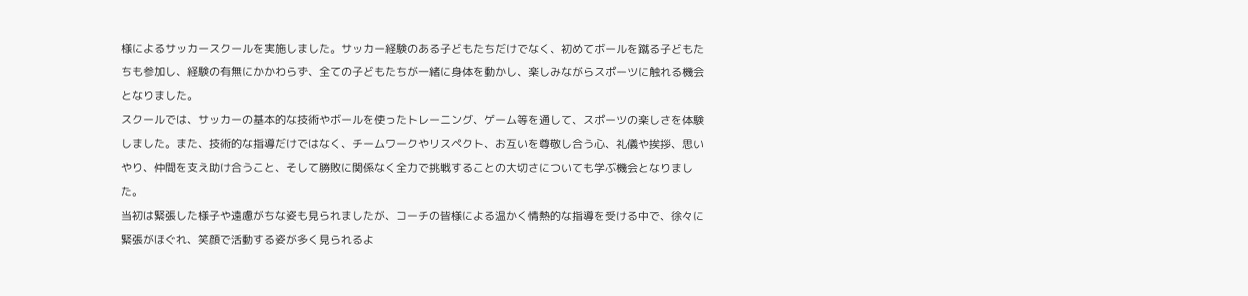様によるサッカースクールを実施しました。サッカー経験のある子どもたちだけでなく、初めてボールを蹴る子どもたちも参加し、経験の有無にかかわらず、全ての子どもたちが一緒に身体を動かし、楽しみながらスポーツに触れる機会となりました。
スクールでは、サッカーの基本的な技術やボールを使ったトレーニング、ゲーム等を通して、スポーツの楽しさを体験しました。また、技術的な指導だけではなく、チームワークやリスペクト、お互いを尊敬し合う心、礼儀や挨拶、思いやり、仲間を支え助け合うこと、そして勝敗に関係なく全力で挑戦することの大切さについても学ぶ機会となりました。
当初は緊張した様子や遠慮がちな姿も見られましたが、コーチの皆様による温かく情熱的な指導を受ける中で、徐々に緊張がほぐれ、笑顔で活動する姿が多く見られるよ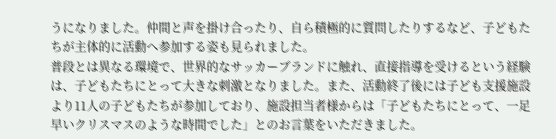うになりました。仲間と声を掛け合ったり、自ら積極的に質問したりするなど、子どもたちが主体的に活動へ参加する姿も見られました。
普段とは異なる環境で、世界的なサッカーブランドに触れ、直接指導を受けるという経験は、子どもたちにとって大きな刺激となりました。また、活動終了後には子ども支援施設より11人の子どもたちが参加しており、施設担当者様からは「子どもたちにとって、一足早いクリスマスのような時間でした」とのお言葉をいただきました。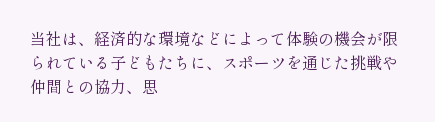当社は、経済的な環境などによって体験の機会が限られている子どもたちに、スポーツを通じた挑戦や仲間との協力、思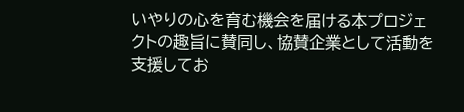いやりの心を育む機会を届ける本プロジェクトの趣旨に賛同し、協賛企業として活動を支援してお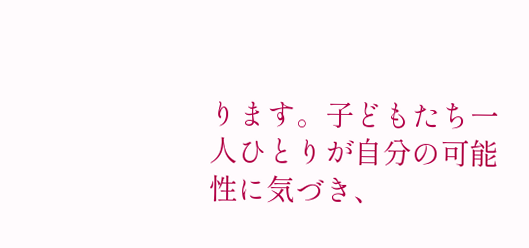ります。子どもたち一人ひとりが自分の可能性に気づき、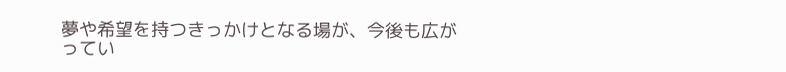夢や希望を持つきっかけとなる場が、今後も広がってい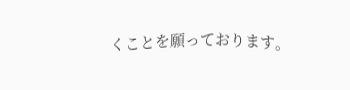くことを願っております。